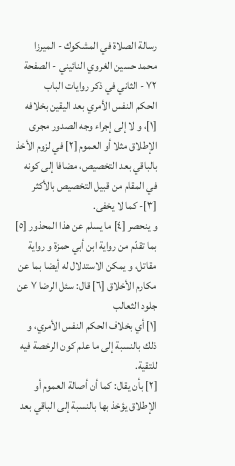رسالة الصلاة في المشكوك - الميرزا محمد حسين الغروي النائيني - الصفحة ٧٢ - الثاني في ذكر روايات الباب
الحكم النفس الأمري بعد اليقين بخلافه [١]، و لا إلى إجراء وجه الصدور مجرى الإطلاق مثلا أو العموم [٢] في لزوم الأخذ بالباقي بعد التخصيص، مضافا إلى كونه في المقام من قبيل التخصيص بالأكثر [٣]- كما لا يخفى.
و ينحصر [٤] ما يسلم عن هذا المحذور [٥] بما تقدّم من رواية ابن أبي حمزة و رواية مقاتل، و يمكن الاستدلال له أيضا بما عن مكارم الأخلاق [٦] قال: سئل الرضا ٧ عن جلود الثعالب
[١] أي بخلاف الحكم النفس الأمري، و ذلك بالنسبة إلى ما علم كون الرخصة فيه للتقية.
[٢] بأن يقال: كما أن أصالة العموم أو الإطلاق يؤخذ بها بالنسبة إلى الباقي بعد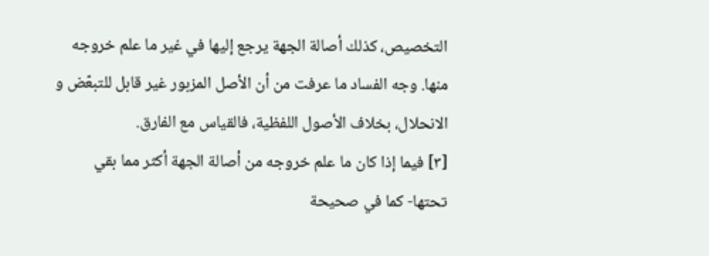التخصيص، كذلك أصالة الجهة يرجع إليها في غير ما علم خروجه منها. وجه الفساد ما عرفت من أن الأصل المزبور غير قابل للتبعّض و الانحلال، بخلاف الأصول اللفظية، فالقياس مع الفارق.
[٣] فيما إذا كان ما علم خروجه من أصالة الجهة أكثر مما بقي تحتها- كما في صحيحة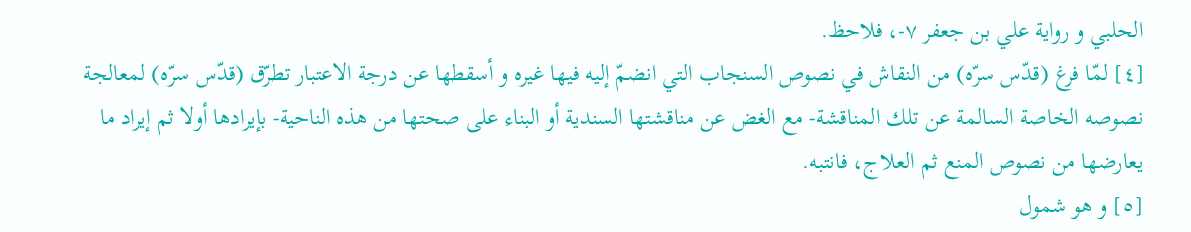الحلبي و رواية علي بن جعفر ٧-، فلاحظ.
[٤] لمّا فرغ (قدّس سرّه) من النقاش في نصوص السنجاب التي انضمّ إليه فيها غيره و أسقطها عن درجة الاعتبار تطرّق (قدّس سرّه) لمعالجة نصوصه الخاصة السالمة عن تلك المناقشة- مع الغض عن مناقشتها السندية أو البناء على صحتها من هذه الناحية- بإيرادها أولا ثم إيراد ما يعارضها من نصوص المنع ثم العلاج، فانتبه.
[٥] و هو شمول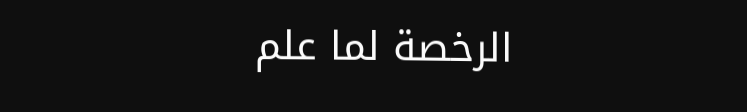الرخصة لما علم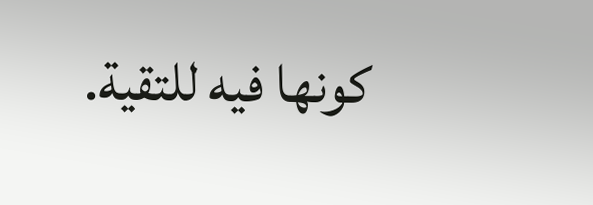كونها فيه للتقية.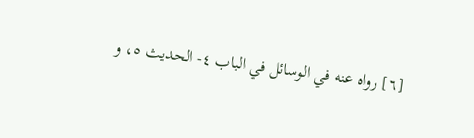[٦] رواه عنه في الوسائل في الباب ٤- الحديث ٥، و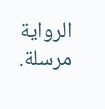الرواية مرسلة.